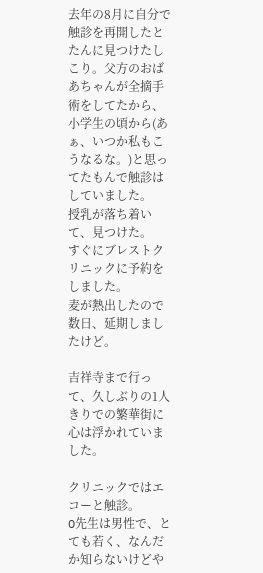去年の8月に自分で触診を再開したとたんに見つけたしこり。父方のおばあちゃんが全摘手術をしてたから、小学生の頃から(あぁ、いつか私もこうなるな。)と思ってたもんで触診はしていました。
授乳が落ち着いて、見つけた。
すぐにブレストクリニックに予約をしました。
麦が熱出したので数日、延期しましたけど。

吉祥寺まで行って、久しぶりの1人きりでの繁華街に心は浮かれていました。

クリニックではエコーと触診。
O先生は男性で、とても若く、なんだか知らないけどや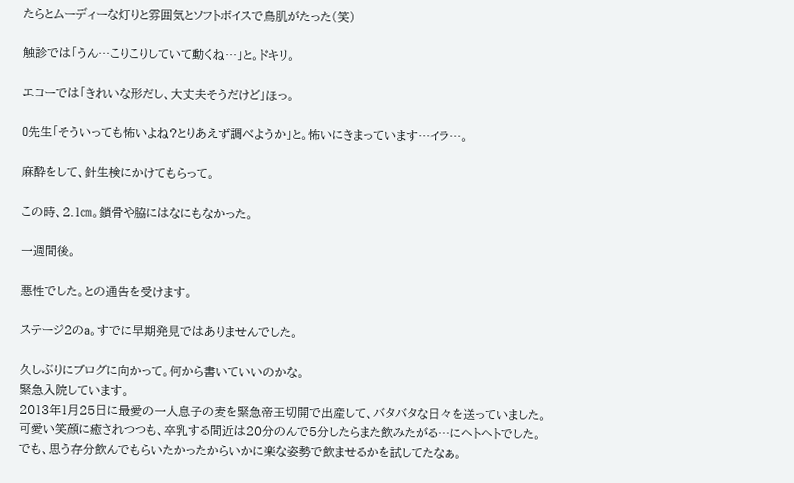たらとムーディーな灯りと雰囲気とソフトボイスで鳥肌がたった(笑)

触診では「うん…こりこりしていて動くね…」と。ドキリ。

エコーでは「きれいな形だし、大丈夫そうだけど」ほっ。

O先生「そういっても怖いよね?とりあえず調べようか」と。怖いにきまっています…イラ…。

麻酔をして、針生検にかけてもらって。

この時、2.1㎝。鎖骨や脇にはなにもなかった。

一週間後。

悪性でした。との通告を受けます。

ステージ2のa。すでに早期発見ではありませんでした。

久しぶりにブログに向かって。何から書いていいのかな。
緊急入院しています。
2013年1月25日に最愛の一人息子の麦を緊急帝王切開で出産して、バタバタな日々を送っていました。
可愛い笑顔に癒されつつも、卒乳する間近は20分のんで5分したらまた飲みたがる…にヘトヘトでした。
でも、思う存分飲んでもらいたかったからいかに楽な姿勢で飲ませるかを試してたなぁ。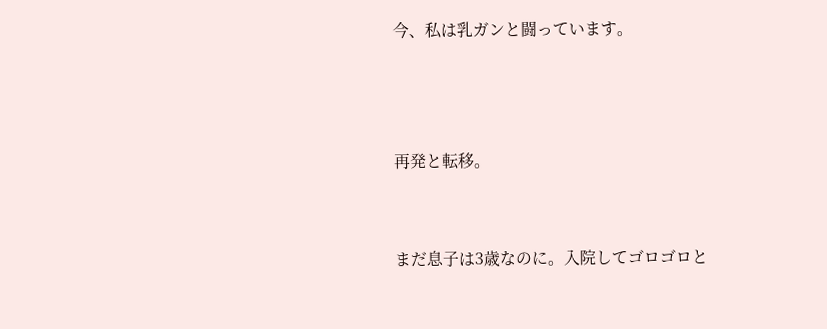今、私は乳ガンと闘っています。



再発と転移。


まだ息子は3歳なのに。入院してゴロゴロと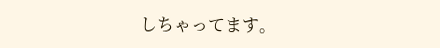しちゃってます。